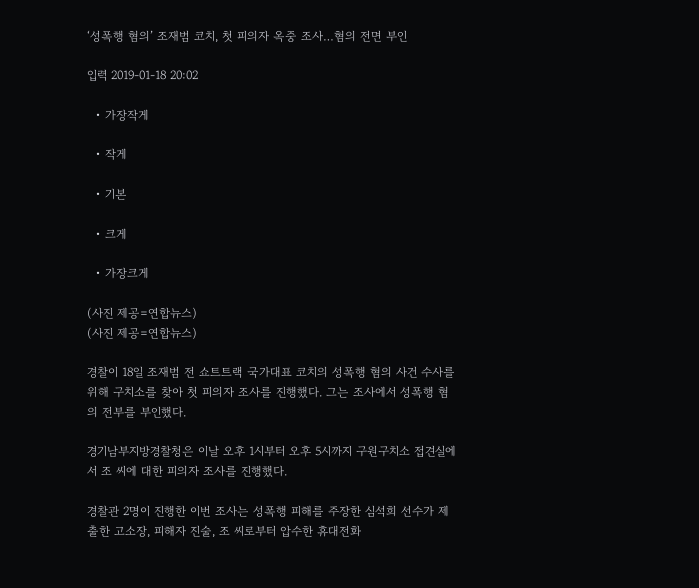‘성폭행 혐의’ 조재범 코치, 첫 피의자 옥중 조사…혐의 전면 부인

입력 2019-01-18 20:02

  • 가장작게

  • 작게

  • 기본

  • 크게

  • 가장크게

(사진 제공=연합뉴스)
(사진 제공=연합뉴스)

경찰이 18일 조재범 전 쇼트트랙 국가대표 코치의 성폭행 혐의 사건 수사를 위해 구치소를 찾아 첫 피의자 조사를 진행했다. 그는 조사에서 성폭행 혐의 전부를 부인했다.

경기남부지방경찰청은 이날 오후 1시부터 오후 5시까지 구원구치소 접견실에서 조 씨에 대한 피의자 조사를 진행했다.

경찰관 2명이 진행한 이번 조사는 성폭행 피해를 주장한 심석희 선수가 제출한 고소장, 피해자 진술, 조 씨로부터 압수한 휴대전화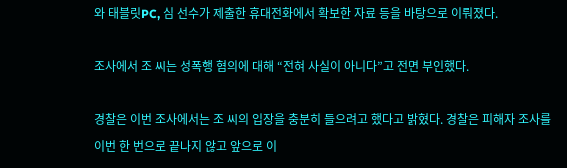와 태블릿PC, 심 선수가 제출한 휴대전화에서 확보한 자료 등을 바탕으로 이뤄졌다.

조사에서 조 씨는 성폭행 혐의에 대해 “전혀 사실이 아니다”고 전면 부인했다.

경찰은 이번 조사에서는 조 씨의 입장을 충분히 들으려고 했다고 밝혔다. 경찰은 피해자 조사를 이번 한 번으로 끝나지 않고 앞으로 이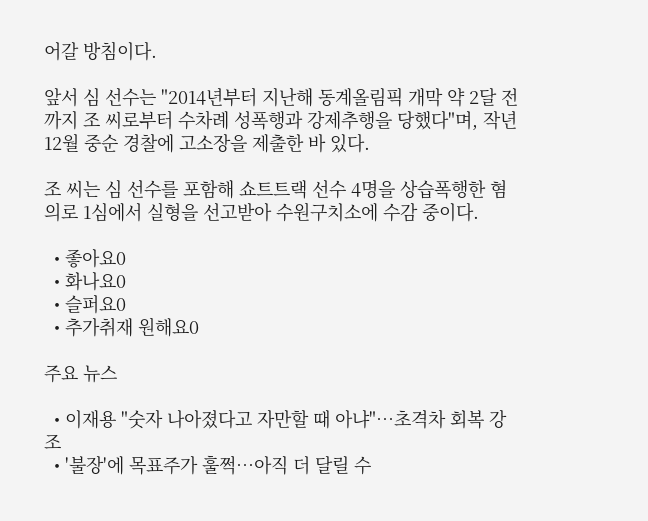어갈 방침이다.

앞서 심 선수는 "2014년부터 지난해 동계올림픽 개막 약 2달 전까지 조 씨로부터 수차례 성폭행과 강제추행을 당했다"며, 작년 12월 중순 경찰에 고소장을 제출한 바 있다.

조 씨는 심 선수를 포함해 쇼트트랙 선수 4명을 상습폭행한 혐의로 1심에서 실형을 선고받아 수원구치소에 수감 중이다.

  • 좋아요0
  • 화나요0
  • 슬퍼요0
  • 추가취재 원해요0

주요 뉴스

  • 이재용 "숫자 나아졌다고 자만할 때 아냐"…초격차 회복 강조
  • '불장'에 목표주가 훌쩍…아직 더 달릴 수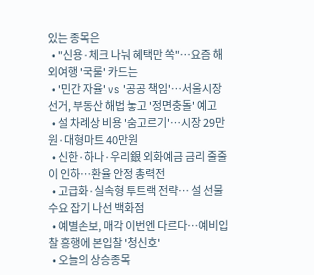있는 종목은
  • "신용·체크 나눠 혜택만 쏙"…요즘 해외여행 '국룰' 카드는
  • '민간 자율' vs '공공 책임'…서울시장 선거, 부동산 해법 놓고 '정면충돌' 예고
  • 설 차례상 비용 '숨고르기'…시장 29만원·대형마트 40만원
  • 신한·하나·우리銀 외화예금 금리 줄줄이 인하…환율 안정 총력전
  • 고급화·실속형 투트랙 전략… 설 선물 수요 잡기 나선 백화점
  • 예별손보, 매각 이번엔 다르다…예비입찰 흥행에 본입찰 '청신호'
  • 오늘의 상승종목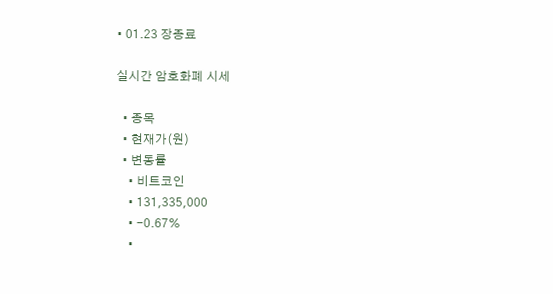• 01.23 장종료

실시간 암호화폐 시세

  • 종목
  • 현재가(원)
  • 변동률
    • 비트코인
    • 131,335,000
    • -0.67%
    •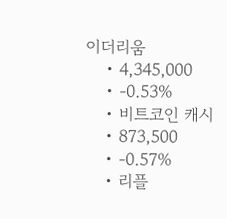이더리움
    • 4,345,000
    • -0.53%
    • 비트코인 캐시
    • 873,500
    • -0.57%
    • 리플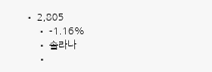• 2,805
    • -1.16%
    • 솔라나
    •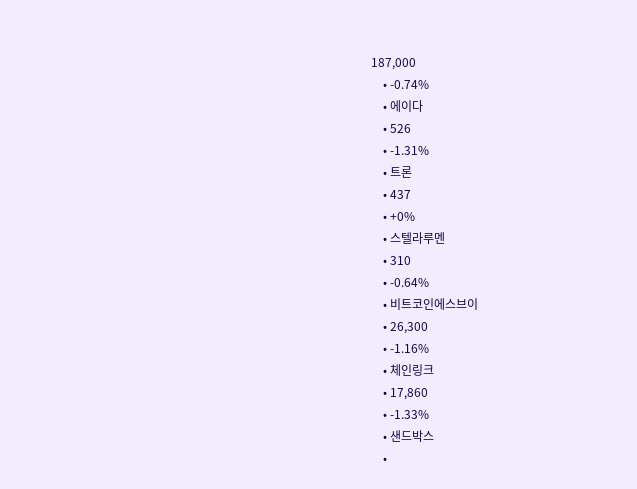187,000
    • -0.74%
    • 에이다
    • 526
    • -1.31%
    • 트론
    • 437
    • +0%
    • 스텔라루멘
    • 310
    • -0.64%
    • 비트코인에스브이
    • 26,300
    • -1.16%
    • 체인링크
    • 17,860
    • -1.33%
    • 샌드박스
    •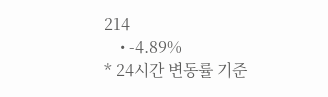214
    • -4.89%
* 24시간 변동률 기준